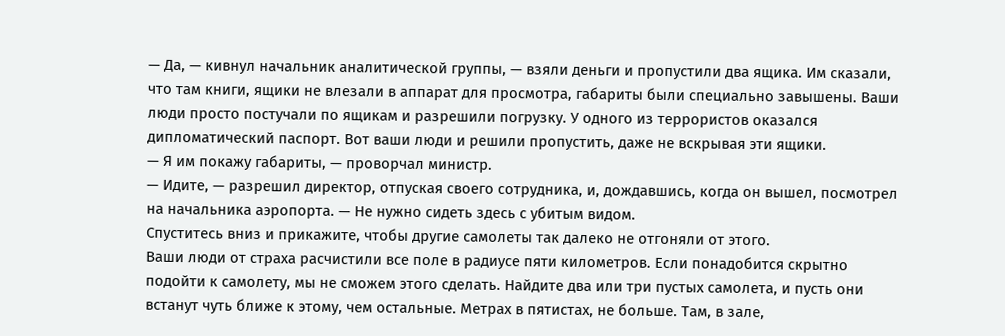— Да, — кивнул начальник аналитической группы, — взяли деньги и пропустили два ящика. Им сказали, что там книги, ящики не влезали в аппарат для просмотра, габариты были специально завышены. Ваши люди просто постучали по ящикам и разрешили погрузку. У одного из террористов оказался дипломатический паспорт. Вот ваши люди и решили пропустить, даже не вскрывая эти ящики.
— Я им покажу габариты, — проворчал министр.
— Идите, — разрешил директор, отпуская своего сотрудника, и, дождавшись, когда он вышел, посмотрел на начальника аэропорта. — Не нужно сидеть здесь с убитым видом.
Спуститесь вниз и прикажите, чтобы другие самолеты так далеко не отгоняли от этого.
Ваши люди от страха расчистили все поле в радиусе пяти километров. Если понадобится скрытно подойти к самолету, мы не сможем этого сделать. Найдите два или три пустых самолета, и пусть они встанут чуть ближе к этому, чем остальные. Метрах в пятистах, не больше. Там, в зале,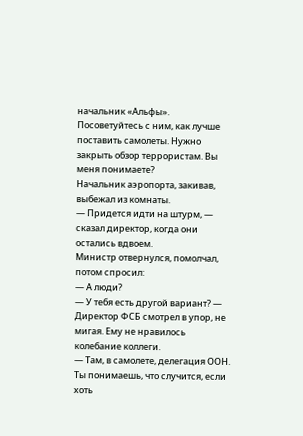начальник «Альфы». Посоветуйтесь с ним, как лучше поставить самолеты. Нужно закрыть обзор террористам. Вы меня понимаете?
Начальник аэропорта, закивав, выбежал из комнаты.
— Придется идти на штурм, — сказал директор, когда они остались вдвоем.
Министр отвернулся, помолчал, потом спросил:
— А люди?
— У тебя есть другой вариант? — Директор ФСБ смотрел в упор, не мигая. Ему не нравилось колебание коллеги.
— Там, в самолете, делегация ООН. Ты понимаешь, что случится, если хоть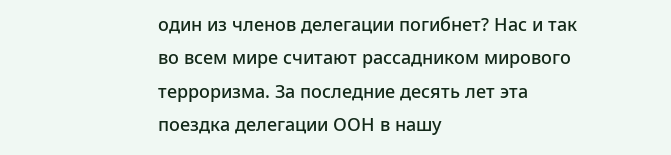один из членов делегации погибнет? Нас и так во всем мире считают рассадником мирового терроризма. За последние десять лет эта поездка делегации ООН в нашу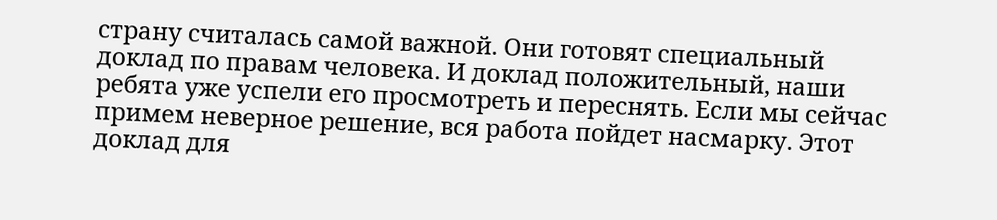страну считалась самой важной. Они готовят специальный доклад по правам человека. И доклад положительный, наши ребята уже успели его просмотреть и переснять. Если мы сейчас примем неверное решение, вся работа пойдет насмарку. Этот доклад для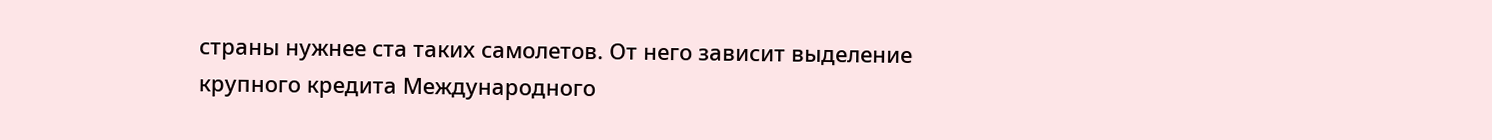страны нужнее ста таких самолетов. От него зависит выделение крупного кредита Международного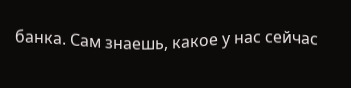банка. Сам знаешь, какое у нас сейчас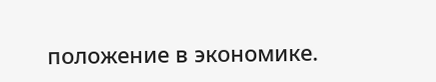положение в экономике.